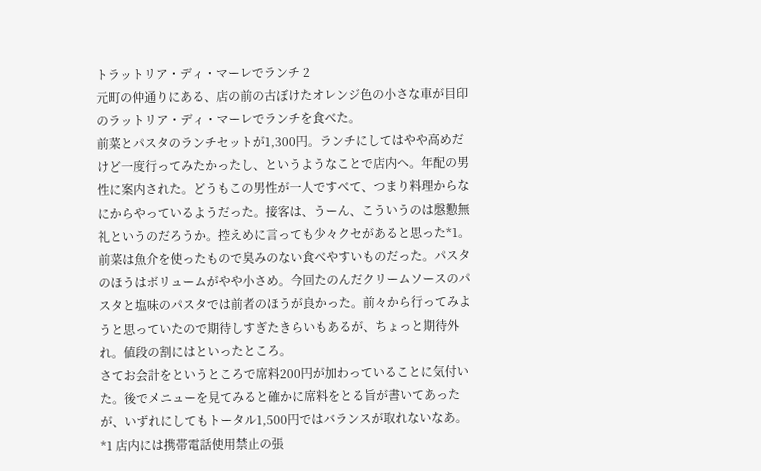トラットリア・ディ・マーレでランチ 2
元町の仲通りにある、店の前の古ぼけたオレンジ色の小さな車が目印のラットリア・ディ・マーレでランチを食べた。
前菜とパスタのランチセットが1,300円。ランチにしてはやや高めだけど一度行ってみたかったし、というようなことで店内へ。年配の男性に案内された。どうもこの男性が一人ですべて、つまり料理からなにからやっているようだった。接客は、うーん、こういうのは慇懃無礼というのだろうか。控えめに言っても少々クセがあると思った*1。
前菜は魚介を使ったもので臭みのない食べやすいものだった。パスタのほうはボリュームがやや小さめ。今回たのんだクリームソースのパスタと塩味のパスタでは前者のほうが良かった。前々から行ってみようと思っていたので期待しすぎたきらいもあるが、ちょっと期待外れ。値段の割にはといったところ。
さてお会計をというところで席料200円が加わっていることに気付いた。後でメニューを見てみると確かに席料をとる旨が書いてあったが、いずれにしてもトータル1,500円ではバランスが取れないなあ。
*1 店内には携帯電話使用禁止の張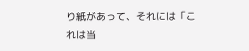り紙があって、それには「これは当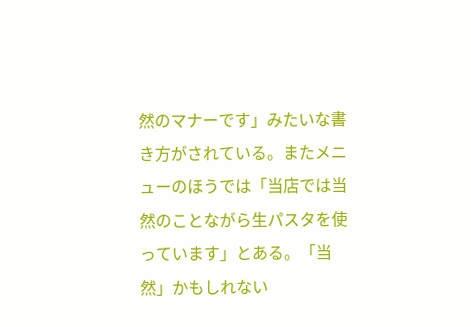然のマナーです」みたいな書き方がされている。またメニューのほうでは「当店では当然のことながら生パスタを使っています」とある。「当然」かもしれない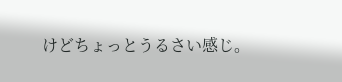けどちょっとうるさい感じ。